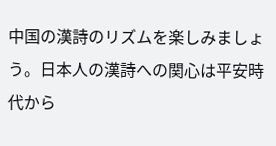中国の漢詩のリズムを楽しみましょう。日本人の漢詩への関心は平安時代から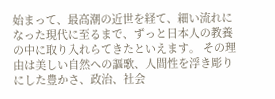始まって、最高潮の近世を経て、細い流れになった現代に至るまで、ずっと日本人の教養の中に取り入れらてきたといえます。 その理由は美しい自然への謳歌、人間性を浮き彫りにした豊かさ、政治、社会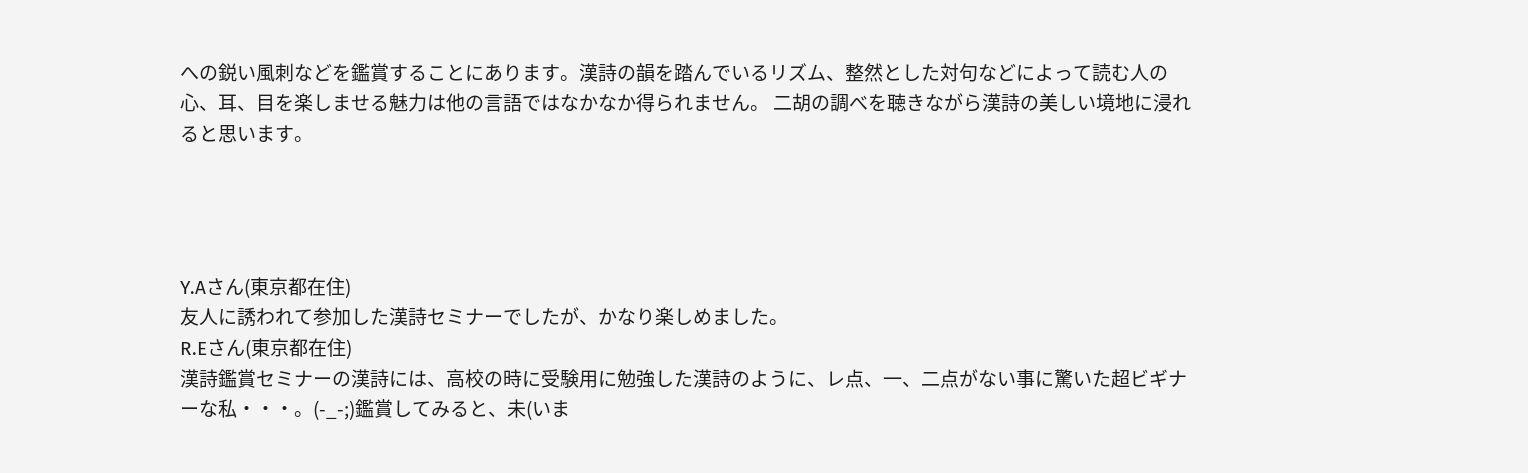への鋭い風刺などを鑑賞することにあります。漢詩の韻を踏んでいるリズム、整然とした対句などによって読む人の心、耳、目を楽しませる魅力は他の言語ではなかなか得られません。 二胡の調べを聴きながら漢詩の美しい境地に浸れると思います。




Y.Aさん(東京都在住)
友人に誘われて参加した漢詩セミナーでしたが、かなり楽しめました。
R.Eさん(東京都在住)
漢詩鑑賞セミナーの漢詩には、高校の時に受験用に勉強した漢詩のように、レ点、一、二点がない事に驚いた超ビギナーな私・・・。(-_-;)鑑賞してみると、未(いま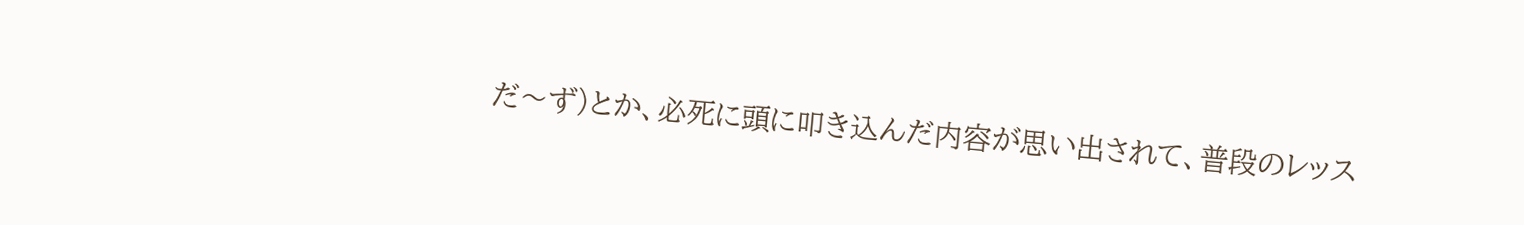だ〜ず)とか、必死に頭に叩き込んだ内容が思い出されて、普段のレッス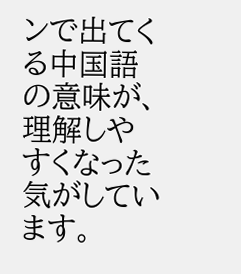ンで出てくる中国語の意味が、理解しやすくなった気がしています。